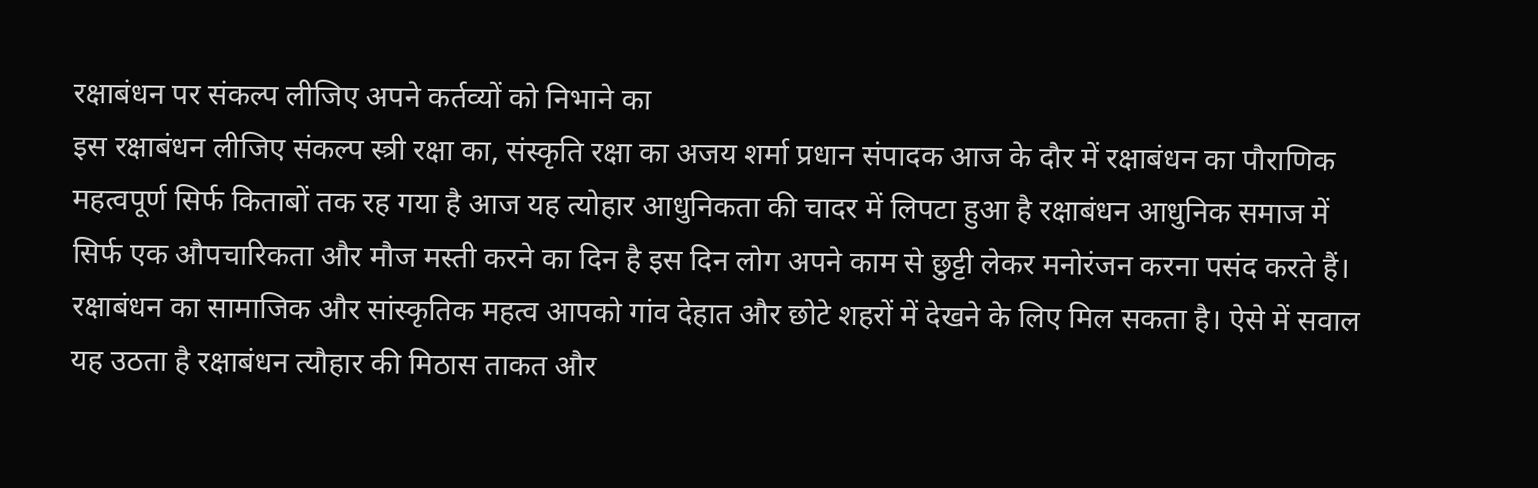रक्षाबंधन पर संकल्प लीजिए अपने कर्तव्यों को निभाने का
इस रक्षाबंधन लीजिए संकल्प स्त्री रक्षा का, संस्कृति रक्षा का अजय शर्मा प्रधान संपादक आज के दौर में रक्षाबंधन का पौराणिक महत्वपूर्ण सिर्फ किताबों तक रह गया है आज यह त्योहार आधुनिकता की चादर में लिपटा हुआ है रक्षाबंधन आधुनिक समाज में सिर्फ एक औपचारिकता और मौज मस्ती करने का दिन है इस दिन लोग अपने काम से छुट्टी लेकर मनोरंजन करना पसंद करते हैं। रक्षाबंधन का सामाजिक और सांस्कृतिक महत्व आपको गांव देहात और छोटे शहरों में देखने के लिए मिल सकता है। ऐसे में सवाल यह उठता है रक्षाबंधन त्यौहार की मिठास ताकत और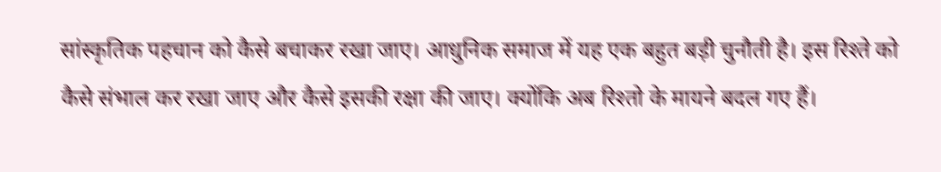सांस्कृतिक पहचान को कैसे बचाकर रखा जाए। आधुनिक समाज में यह एक बहुत बड़ी चुनौती है। इस रिश्ते को कैसे संभाल कर रखा जाए और कैसे इसकी रक्षा की जाए। क्योंकि अब रिश्तो के मायने बदल गए हैं।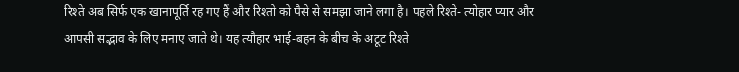रिश्ते अब सिर्फ एक खानापूर्ति रह गए हैं और रिश्तो को पैसे से समझा जाने लगा है। पहले रिश्ते- त्योहार प्यार और आपसी सद्भाव के लिए मनाए जाते थे। यह त्यौहार भाई-बहन के बीच के अटूट रिश्ते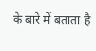के बारे में बताता है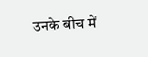उनके बीच में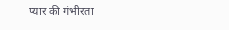प्यार की गंभीरता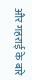और गहराई के बारे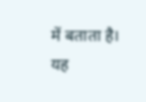में बताता है। यह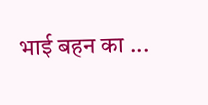भाई बहन का ...